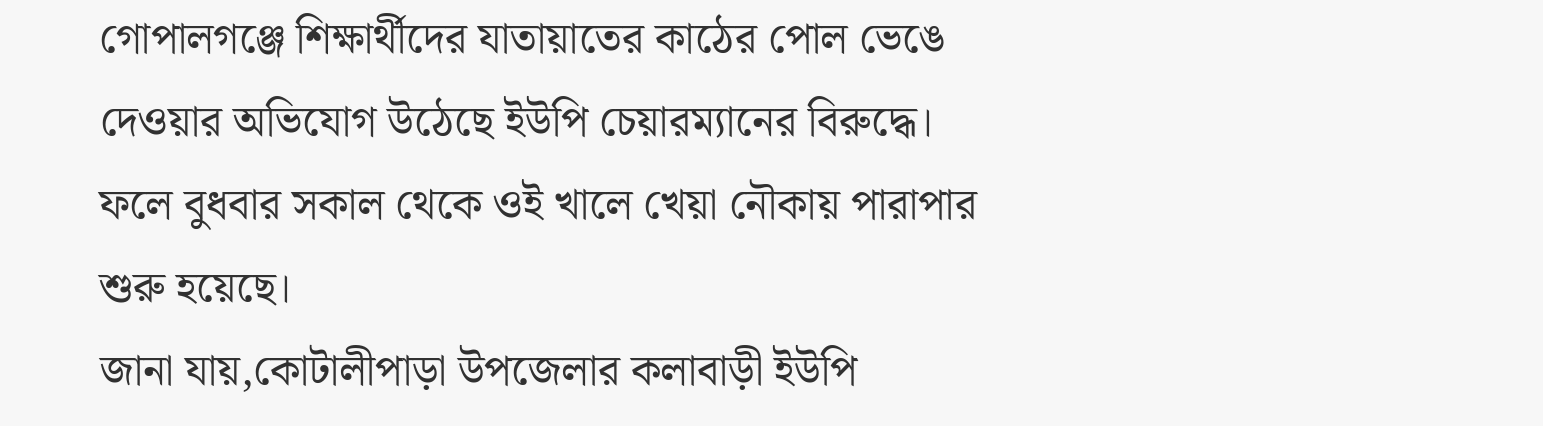গোপালগঞ্জে শিক্ষার্থীদের যাতায়াতের কাঠের পোল ভেঙে দেওয়ার অভিযোগ উঠেছে ইউপি চেয়ারম্যানের বিরুদ্ধে। ফলে বুধবার সকাল থেকে ওই খালে খেয়া নৌকায় পারাপার শুরু হয়েছে।
জানা যায়,কোটালীপাড়া উপজেলার কলাবাড়ী ইউপি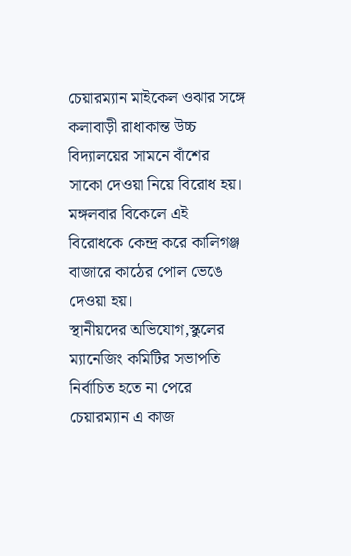চেয়ারম্যান মাইকেল ওঝার সঙ্গে কলাবাড়ী রাধাকান্ত উচ্চ বিদ্যালয়ের সামনে বাঁশের সাকো দেওয়া নিয়ে বিরোধ হয়। মঙ্গলবার বিকেলে এই বিরোধকে কেন্দ্র করে কালিগঞ্জ বাজারে কাঠের পোল ভেঙে দেওয়া হয়।
স্থানীয়দের অভিযোগ,স্কুলের ম্যানেজিং কমিটির সভাপতি নির্বাচিত হতে না পেরে চেয়ারম্যান এ কাজ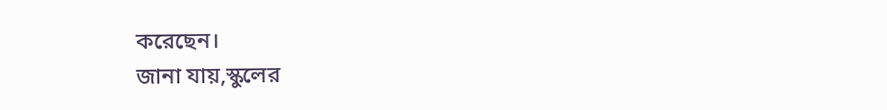করেছেন।
জানা যায়,স্কুলের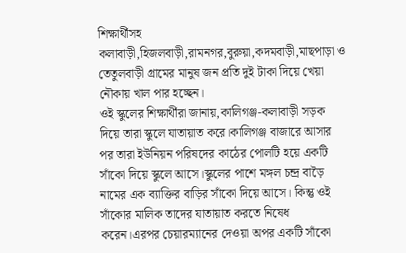শিক্ষার্থীসহ কলাবাড়ী,হিজলবাড়ী,রামনগর,বুরুয়া,কদমবাড়ী,মাছপাড়া ও তেতুলবাড়ী গ্রামের মানুষ জন প্রতি দুই টাকা দিয়ে খেয়া নৌকায় খাল পার হচ্ছেন।
ওই স্কুলের শিক্ষার্থীরা জানায়,কালিগঞ্জ-কলাবাড়ী সড়ক দিয়ে তারা স্কুলে যাতায়াত করে।কালিগঞ্জ বাজারে আসার পর তারা ইউনিয়ন পরিষদের কাঠের পোলটি হয়ে একটি সাঁকো দিয়ে স্কুলে আসে।স্কুলের পাশে মঙ্গল চন্দ্র বাড়ৈ নামের এক ব্যাক্তির বাড়ির সাঁকো দিয়ে আসে। কিন্তু ওই সাঁকোর মালিক তাদের যাতায়াত করতে নিষেধ করেন।এরপর চেয়ারম্যানের দেওয়া অপর একটি সাঁকো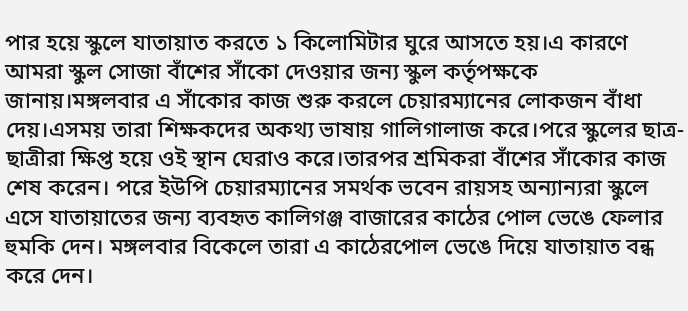পার হয়ে স্কুলে যাতায়াত করতে ১ কিলোমিটার ঘুরে আসতে হয়।এ কারণে আমরা স্কুল সোজা বাঁশের সাঁকো দেওয়ার জন্য স্কুল কর্তৃপক্ষকে জানায়।মঙ্গলবার এ সাঁকোর কাজ শুরু করলে চেয়ারম্যানের লোকজন বাঁধা দেয়।এসময় তারা শিক্ষকদের অকথ্য ভাষায় গালিগালাজ করে।পরে স্কুলের ছাত্র-ছাত্রীরা ক্ষিপ্ত হয়ে ওই স্থান ঘেরাও করে।তারপর শ্রমিকরা বাঁশের সাঁকোর কাজ শেষ করেন। পরে ইউপি চেয়ারম্যানের সমর্থক ভবেন রায়সহ অন্যান্যরা স্কুলে এসে যাতায়াতের জন্য ব্যবহৃত কালিগঞ্জ বাজারের কাঠের পোল ভেঙে ফেলার হুমকি দেন। মঙ্গলবার বিকেলে তারা এ কাঠেরপোল ভেঙে দিয়ে যাতায়াত বন্ধ করে দেন।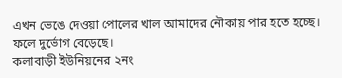এখন ভেঙে দেওয়া পোলের খাল আমাদের নৌকায় পার হতে হচ্ছে। ফলে দুর্ভোগ বেড়েছে।
কলাবাড়ী ইউনিয়নের ২নং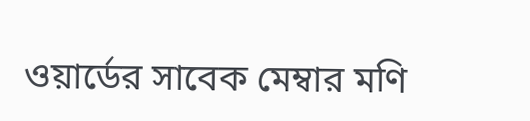ওয়ার্ডের সাবেক মেম্বার মণি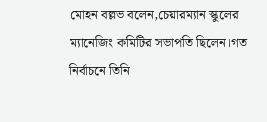মোহন বল্লভ বলেন,চেয়ারম্যান স্কুলের ম্যানেজিং কমিটির সভাপতি ছিলেন।গত নির্বাচনে তিনি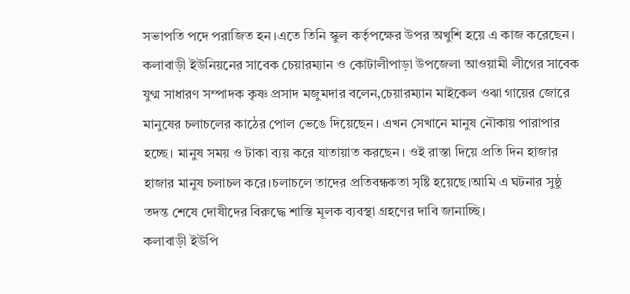সভাপতি পদে পরাজিত হন।এতে তিনি স্কুল কর্তৃপক্ষের উপর অখুশি হয়ে এ কাজ করেছেন।
কলাবাড়ী ইউনিয়নের সাবেক চেয়ারম্যান ও কোটালীপাড়া উপজেলা আওয়ামী লীগের সাবেক যুগ্ম সাধারণ সম্পাদক কৃষ্ণ প্রসাদ মজুমদার বলেন,চেয়ারম্যান মাইকেল ওঝা গায়ের জোরে মানুষের চলাচলের কাঠের পোল ভেঙে দিয়েছেন। এখন সেখানে মানুষ নৌকায় পারাপার হচ্ছে। মানুষ সময় ও টাকা ব্যয় করে যাতায়াত করছেন। ওই রাস্তা দিয়ে প্রতি দিন হাজার হাজার মানুষ চলাচল করে।চলাচলে তাদের প্রতিবন্ধকতা সৃষ্টি হয়েছে।আমি এ ঘটনার সুষ্ঠু তদন্ত শেষে দোষীদের বিরুদ্ধে শাস্তি মূলক ব্যবস্থা গ্রহণের দাবি জানাচ্ছি।
কলাবাড়ী ইউপি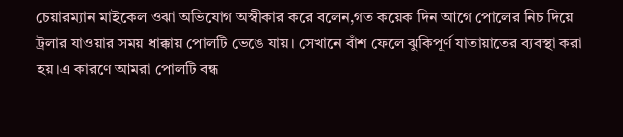চেয়ারম্যান মাইকেল ওঝা অভিযোগ অস্বীকার করে বলেন,গত কয়েক দিন আগে পোলের নিচ দিয়ে ট্রলার যাওয়ার সময় ধাক্কায় পোলটি ভেঙে যায়। সেখানে বাঁশ ফেলে ঝুকিপূর্ণ যাতায়াতের ব্যবস্থা করা হয়।এ কারণে আমরা পোলটি বন্ধ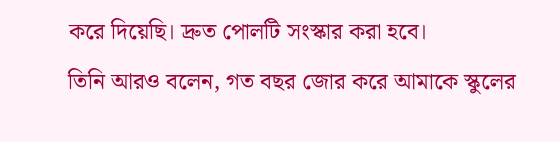করে দিয়েছি। দ্রুত পোলটি সংস্কার করা হবে।
তিনি আরও বলেন, গত বছর জোর করে আমাকে স্কুলের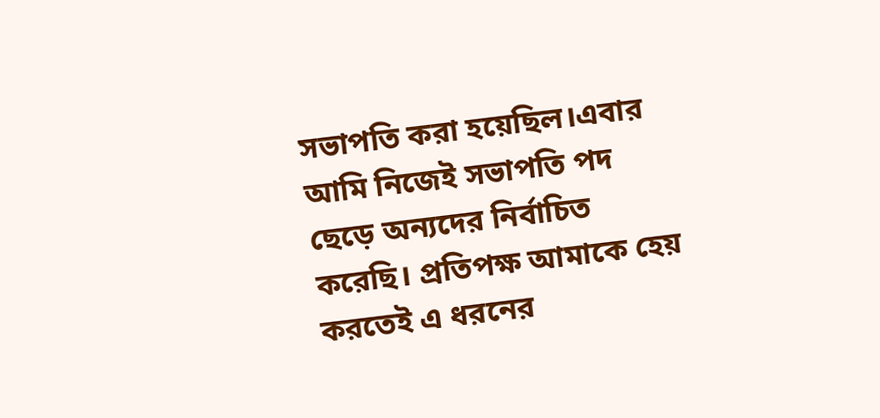সভাপতি করা হয়েছিল।এবার আমি নিজেই সভাপতি পদ ছেড়ে অন্যদের নির্বাচিত করেছি। প্রতিপক্ষ আমাকে হেয় করতেই এ ধরনের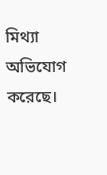মিথ্যা অভিযোগ করেছে।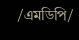/এমডিপি/